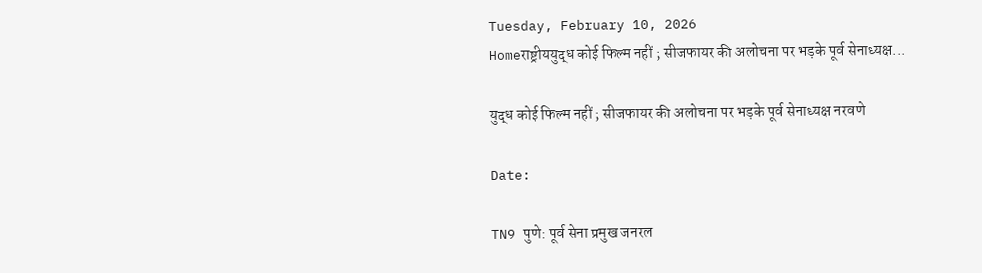Tuesday, February 10, 2026
Homeराष्ट्रीययुद्ध कोई फिल्म नहीं ; सीजफायर की अलोचना पर भड़के पूर्व सेनाध्यक्ष...

युद्ध कोई फिल्म नहीं ; सीजफायर की अलोचना पर भड़के पूर्व सेनाध्यक्ष नरवणे

Date:

TN9 पुणे: पूर्व सेना प्रमुख जनरल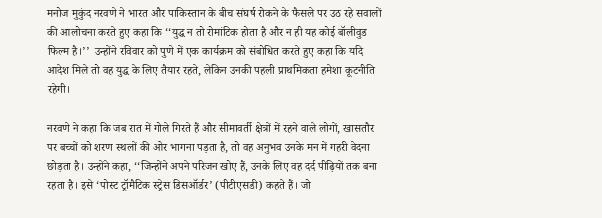मनोज मुकुंद नरवणे ने भारत और पाकिस्तान के बीच संघर्ष रोकने के फैसले पर उठ रहे सवालों की आलोचना करते हुए कहा कि ‘‘युद्ध न तो रोमांटिक होता है और न ही यह कोई बॉलीवुड फिल्म है।’’  उन्होंने रविवार को पुणे में एक कार्यक्रम को संबोधित करते हुए कहा कि यदि आदेश मिले तो वह युद्ध के लिए तैयार रहते, लेकिन उनकी पहली प्राथमिकता हमेशा कूटनीति रहेगी।

नरवणे ने कहा कि जब रात में गोले गिरते हैं और सीमावर्ती क्षेत्रों में रहने वाले लोगों, खासतौर पर बच्चों को शरण स्थलों की ओर भागना पड़ता है, तो वह अनुभव उनके मन में गहरी वेदना छोड़ता है। उन्होंने कहा, ‘‘जिन्होंने अपने परिजन खोए हैं, उनके लिए वह दर्द पीढ़ियों तक बना रहता है। इसे ‘पोस्ट ट्रॉमैटिक स्ट्रेस डिसऑर्डर’ (पीटीएसडी) कहते हैं। जो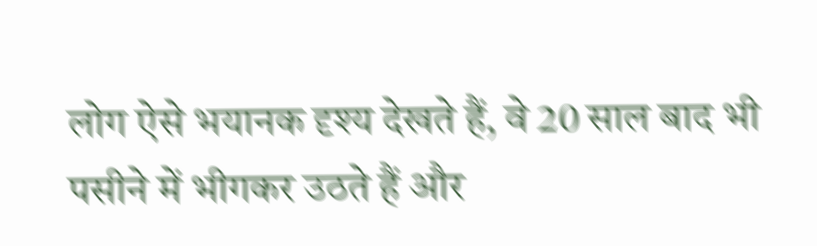लोग ऐसे भयानक दृश्य देखते हैं, वे 20 साल बाद भी पसीने में भीगकर उठते हैं और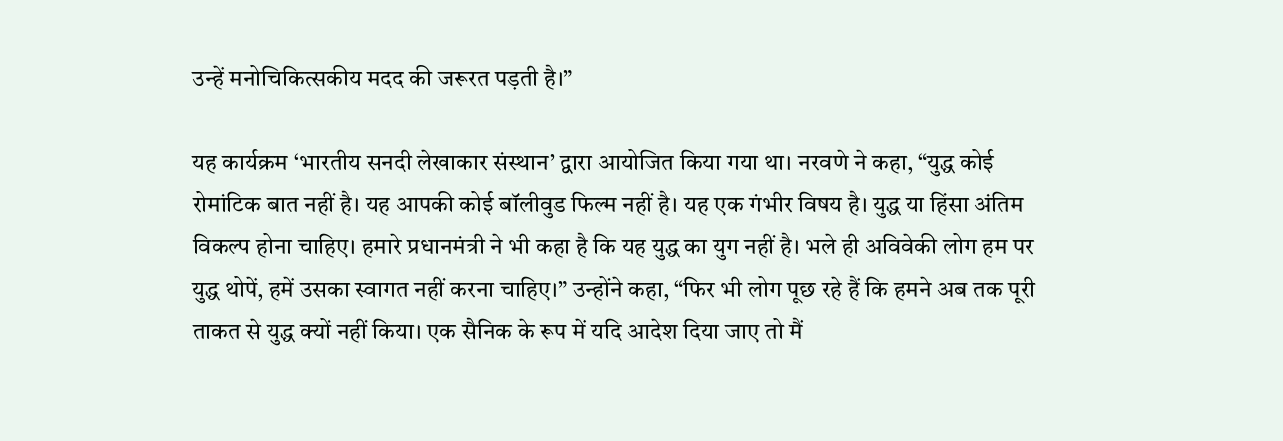उन्हें मनोचिकित्सकीय मदद की जरूरत पड़ती है।”

यह कार्यक्रम ‘भारतीय सनदी लेखाकार संस्थान’ द्वारा आयोजित किया गया था। नरवणे ने कहा, “युद्ध कोई रोमांटिक बात नहीं है। यह आपकी कोई बॉलीवुड फिल्म नहीं है। यह एक गंभीर विषय है। युद्ध या हिंसा अंतिम विकल्प होना चाहिए। हमारे प्रधानमंत्री ने भी कहा है कि यह युद्ध का युग नहीं है। भले ही अविवेकी लोग हम पर युद्ध थोपें, हमें उसका स्वागत नहीं करना चाहिए।” उन्होंने कहा, “फिर भी लोग पूछ रहे हैं कि हमने अब तक पूरी ताकत से युद्ध क्यों नहीं किया। एक सैनिक के रूप में यदि आदेश दिया जाए तो मैं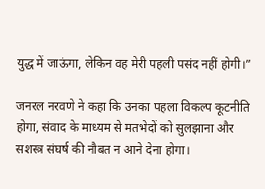युद्ध में जाऊंगा, लेकिन वह मेरी पहली पसंद नहीं होगी।”

जनरल नरवणे ने कहा कि उनका पहला विकल्प कूटनीति होगा, संवाद के माध्यम से मतभेदों को सुलझाना और सशस्त्र संघर्ष की नौबत न आने देना होगा।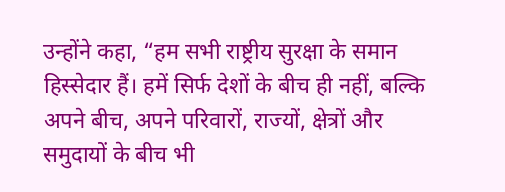उन्होंने कहा, “हम सभी राष्ट्रीय सुरक्षा के समान हिस्सेदार हैं। हमें सिर्फ देशों के बीच ही नहीं, बल्कि अपने बीच, अपने परिवारों, राज्यों, क्षेत्रों और समुदायों के बीच भी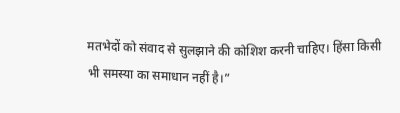मतभेदों को संवाद से सुलझाने की कोशिश करनी चाहिए। हिंसा किसी भी समस्या का समाधान नहीं है।”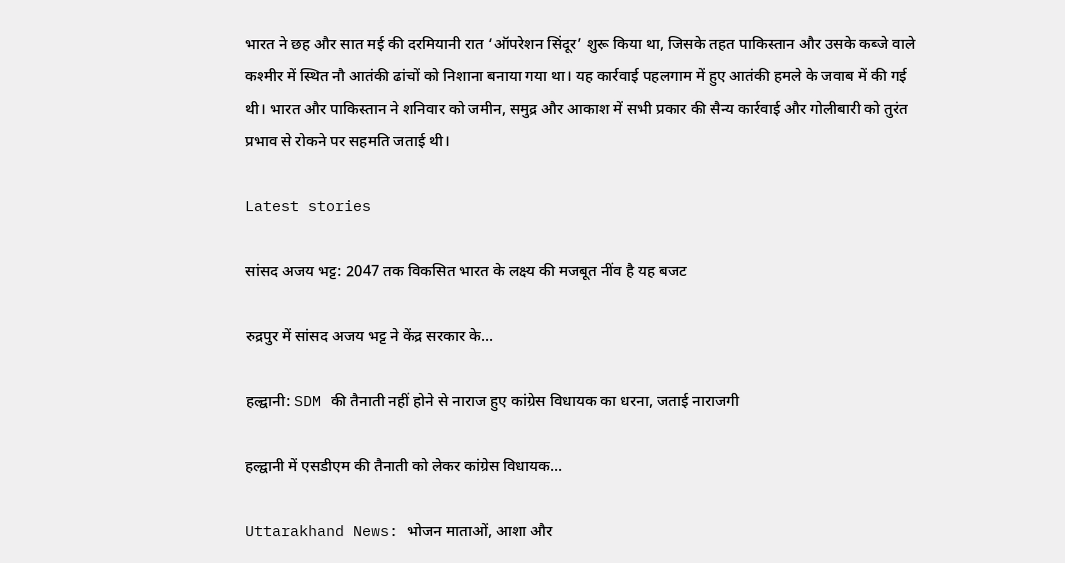भारत ने छह और सात मई की दरमियानी रात ‘ऑपरेशन सिंदूर’ शुरू किया था, जिसके तहत पाकिस्तान और उसके कब्जे वाले कश्मीर में स्थित नौ आतंकी ढांचों को निशाना बनाया गया था। यह कार्रवाई पहलगाम में हुए आतंकी हमले के जवाब में की गई थी। भारत और पाकिस्तान ने शनिवार को जमीन, समुद्र और आकाश में सभी प्रकार की सैन्य कार्रवाई और गोलीबारी को तुरंत प्रभाव से रोकने पर सहमति जताई थी।

Latest stories

सांसद अजय भट्ट: 2047 तक विकसित भारत के लक्ष्य की मजबूत नींव है यह बजट

रुद्रपुर में सांसद अजय भट्ट ने केंद्र सरकार के...

हल्द्वानी: SDM की तैनाती नहीं होने से नाराज हुए कांग्रेस विधायक का धरना, जताई नाराजगी

हल्द्वानी में एसडीएम की तैनाती को लेकर कांग्रेस विधायक...

Uttarakhand News: भोजन माताओं, आशा और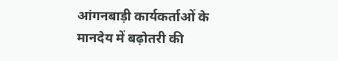आंगनबाड़ी कार्यकर्ताओं के मानदेय में बढ़ोतरी की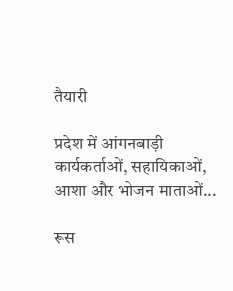तैयारी

प्रदेश में आंगनबाड़ी कार्यकर्ताओं, सहायिकाओं, आशा और भोजन माताओं...

रूस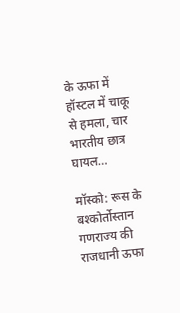के ऊफा में हॉस्टल में चाकू से हमला, चार भारतीय छात्र घायल…

मॉस्को: रूस के बश्कोर्तोस्तान गणराज्य की राजधानी ऊफा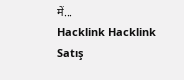में...
Hacklink Hacklink Satış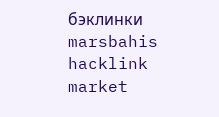бэклинки marsbahis hacklink market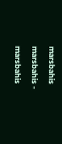marsbahis marsbahis - marsbahis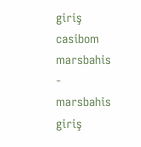giriş casibom marsbahis - marsbahis giriş